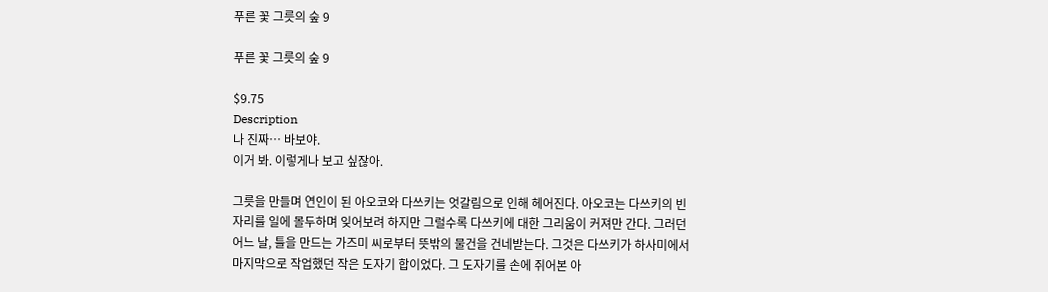푸른 꽃 그릇의 숲 9

푸른 꽃 그릇의 숲 9

$9.75
Description
나 진짜… 바보야.
이거 봐. 이렇게나 보고 싶잖아.

그릇을 만들며 연인이 된 아오코와 다쓰키는 엇갈림으로 인해 헤어진다. 아오코는 다쓰키의 빈자리를 일에 몰두하며 잊어보려 하지만 그럴수록 다쓰키에 대한 그리움이 커져만 간다. 그러던 어느 날, 틀을 만드는 가즈미 씨로부터 뜻밖의 물건을 건네받는다. 그것은 다쓰키가 하사미에서 마지막으로 작업했던 작은 도자기 합이었다. 그 도자기를 손에 쥐어본 아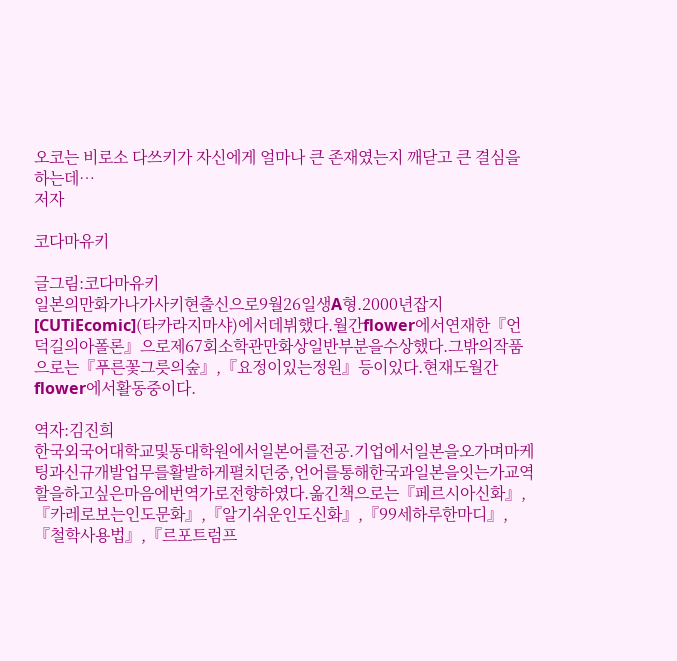오코는 비로소 다쓰키가 자신에게 얼마나 큰 존재였는지 깨닫고 큰 결심을 하는데…
저자

코다마유키

글그림:코다마유키
일본의만화가나가사키현출신으로9월26일생A형.2000년잡지[CUTiEcomic](타카라지마샤)에서데뷔했다.월간flower에서연재한『언덕길의아폴론』으로제67회소학관만화상일반부분을수상했다.그밖의작품으로는『푸른꽃그릇의숲』,『요정이있는정원』등이있다.현재도월간flower에서활동중이다.

역자:김진희
한국외국어대학교및동대학원에서일본어를전공.기업에서일본을오가며마케팅과신규개발업무를활발하게펼치던중,언어를통해한국과일본을잇는가교역할을하고싶은마음에번역가로전향하였다.옮긴책으로는『페르시아신화』,『카레로보는인도문화』,『알기쉬운인도신화』,『99세하루한마디』,『철학사용법』,『르포트럼프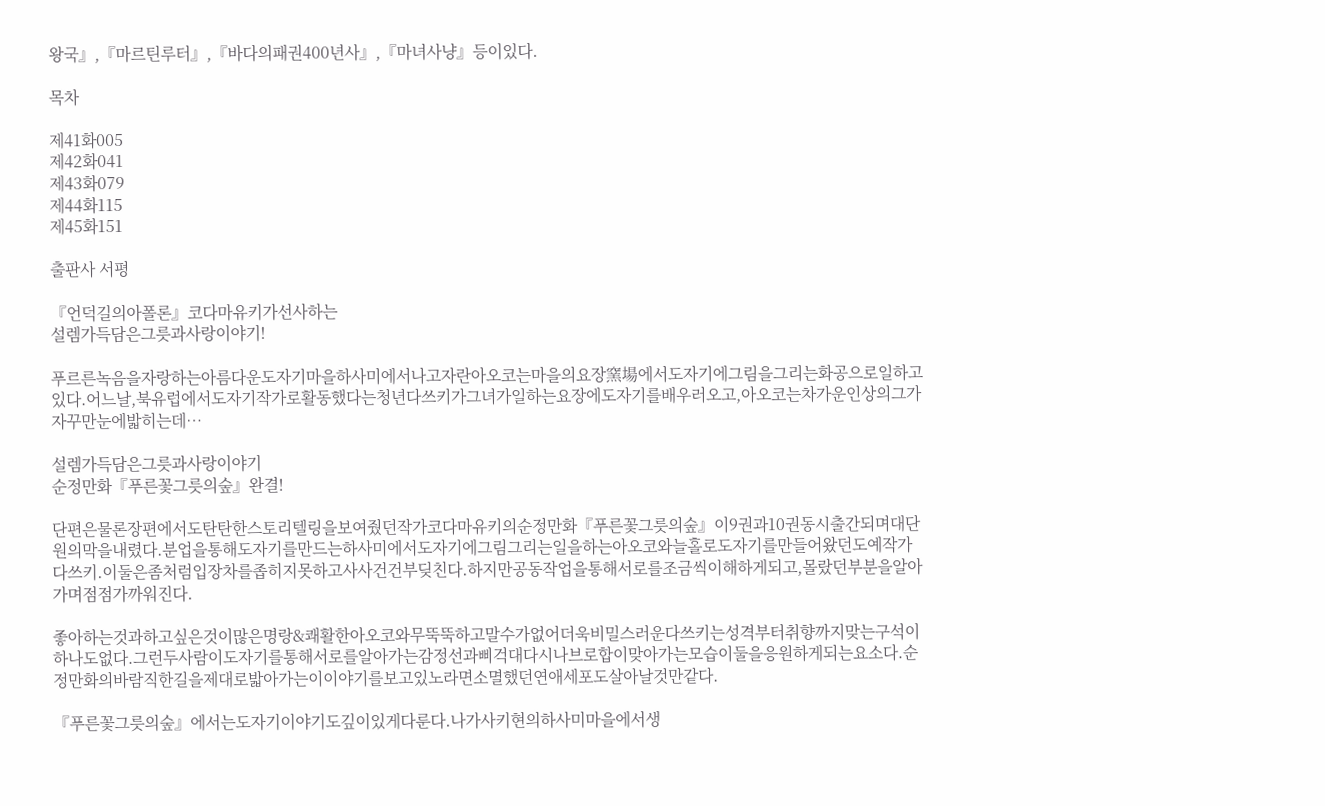왕국』,『마르틴루터』,『바다의패권400년사』,『마녀사냥』등이있다.

목차

제41화005
제42화041
제43화079
제44화115
제45화151

출판사 서평

『언덕길의아폴론』코다마유키가선사하는
설렘가득담은그릇과사랑이야기!

푸르른녹음을자랑하는아름다운도자기마을하사미에서나고자란아오코는마을의요장窯場에서도자기에그림을그리는화공으로일하고있다.어느날,북유럽에서도자기작가로활동했다는청년다쓰키가그녀가일하는요장에도자기를배우러오고,아오코는차가운인상의그가자꾸만눈에밟히는데…

설렘가득담은그릇과사랑이야기
순정만화『푸른꽃그릇의숲』완결!

단편은물론장편에서도탄탄한스토리텔링을보여줬던작가코다마유키의순정만화『푸른꽃그릇의숲』이9권과10권동시출간되며대단원의막을내렸다.분업을통해도자기를만드는하사미에서도자기에그림그리는일을하는아오코와늘홀로도자기를만들어왔던도예작가다쓰키.이둘은좀처럼입장차를좁히지못하고사사건건부딪친다.하지만공동작업을통해서로를조금씩이해하게되고,몰랐던부분을알아가며점점가까워진다.

좋아하는것과하고싶은것이많은명랑&쾌활한아오코와무뚝뚝하고말수가없어더욱비밀스러운다쓰키는성격부터취향까지맞는구석이하나도없다.그런두사람이도자기를통해서로를알아가는감정선과삐걱대다시나브로합이맞아가는모습이둘을응원하게되는요소다.순정만화의바람직한길을제대로밟아가는이이야기를보고있노라면소멸했던연애세포도살아날것만같다.

『푸른꽃그릇의숲』에서는도자기이야기도깊이있게다룬다.나가사키현의하사미마을에서생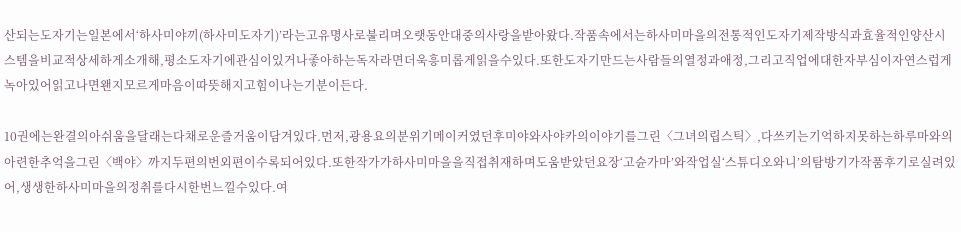산되는도자기는일본에서‘하사미야끼(하사미도자기)’라는고유명사로불리며오랫동안대중의사랑을받아왔다.작품속에서는하사미마을의전통적인도자기제작방식과효율적인양산시스템을비교적상세하게소개해,평소도자기에관심이있거나좋아하는독자라면더욱흥미롭게읽을수있다.또한도자기만드는사람들의열정과애정,그리고직업에대한자부심이자연스럽게녹아있어읽고나면왠지모르게마음이따뜻해지고힘이나는기분이든다.

10권에는완결의아쉬움을달래는다채로운즐거움이담겨있다.먼저,광용요의분위기메이커였던후미야와사야카의이야기를그린〈그녀의립스틱〉,다쓰키는기억하지못하는하루마와의아련한추억을그린〈백야〉까지두편의번외편이수록되어있다.또한작가가하사미마을을직접취재하며도움받았던요장‘고슌가마’와작업실‘스튜디오와니’의탐방기가작품후기로실려있어,생생한하사미마을의정취를다시한번느낄수있다.여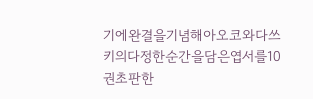기에완결을기념해아오코와다쓰키의다정한순간을담은엽서를10권초판한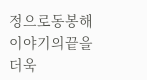정으로동봉해이야기의끝을더욱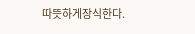따뜻하게장식한다.